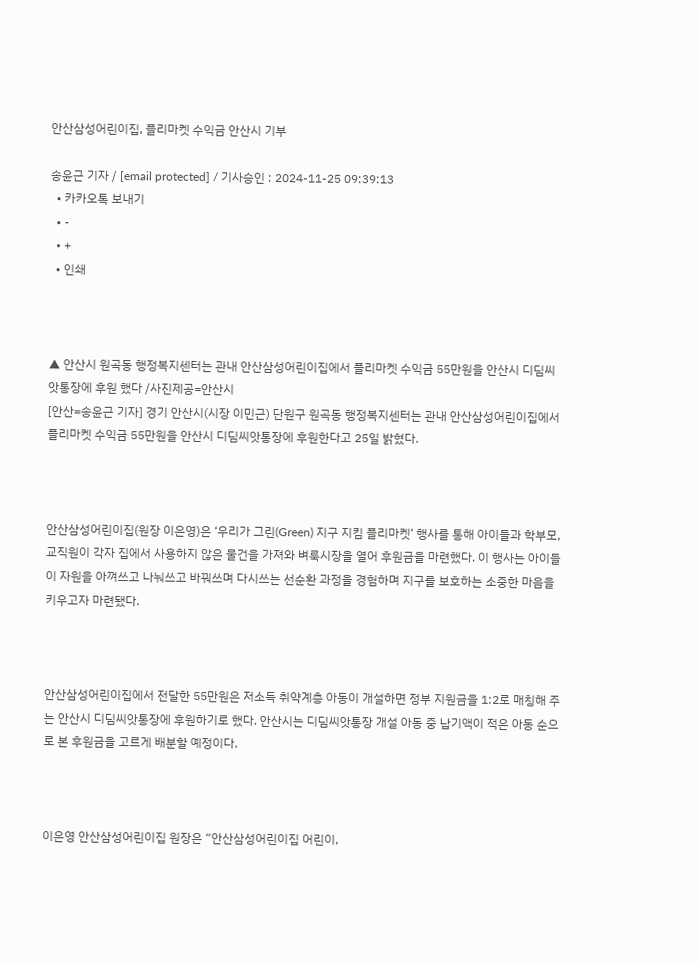안산삼성어린이집, 플리마켓 수익금 안산시 기부

송윤근 기자 / [email protected] / 기사승인 : 2024-11-25 09:39:13
  • 카카오톡 보내기
  • -
  • +
  • 인쇄



▲ 안산시 원곡동 행정복지센터는 관내 안산삼성어린이집에서 플리마켓 수익금 55만원을 안산시 디딤씨앗통장에 후원 했다 /사진제공=안산시
[안산=송윤근 기자] 경기 안산시(시장 이민근) 단원구 원곡동 행정복지센터는 관내 안산삼성어린이집에서 플리마켓 수익금 55만원을 안산시 디딤씨앗통장에 후원한다고 25일 밝혔다.



안산삼성어린이집(원장 이은영)은 ‘우리가 그린(Green) 지구 지킴 플리마켓’ 행사를 통해 아이들과 학부모, 교직원이 각자 집에서 사용하지 않은 물건을 가져와 벼룩시장을 열어 후원금을 마련했다. 이 행사는 아이들이 자원을 아껴쓰고 나눠쓰고 바꿔쓰며 다시쓰는 선순환 과정을 경험하며 지구를 보호하는 소중한 마음을 키우고자 마련됐다.



안산삼성어린이집에서 전달한 55만원은 저소득 취약계층 아동이 개설하면 정부 지원금을 1:2로 매칭해 주는 안산시 디딤씨앗통장에 후원하기로 했다. 안산시는 디딤씨앗통장 개설 아동 중 납기액이 적은 아동 순으로 본 후원금을 고르게 배분할 예정이다.



이은영 안산삼성어린이집 원장은 “안산삼성어린이집 어린이,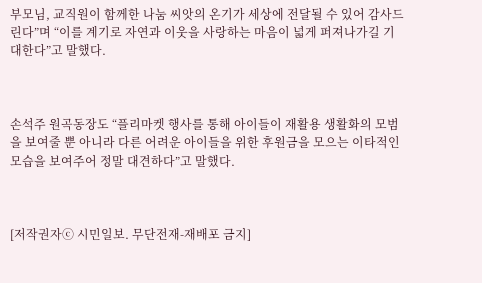부모님, 교직원이 함께한 나눔 씨앗의 온기가 세상에 전달될 수 있어 감사드린다”며 “이를 계기로 자연과 이웃을 사랑하는 마음이 넓게 퍼져나가길 기대한다”고 말했다.



손석주 원곡동장도 “플리마켓 행사를 통해 아이들이 재활용 생활화의 모범을 보여줄 뿐 아니라 다른 어려운 아이들을 위한 후원금을 모으는 이타적인 모습을 보여주어 정말 대견하다”고 말했다.



[저작권자ⓒ 시민일보. 무단전재-재배포 금지]